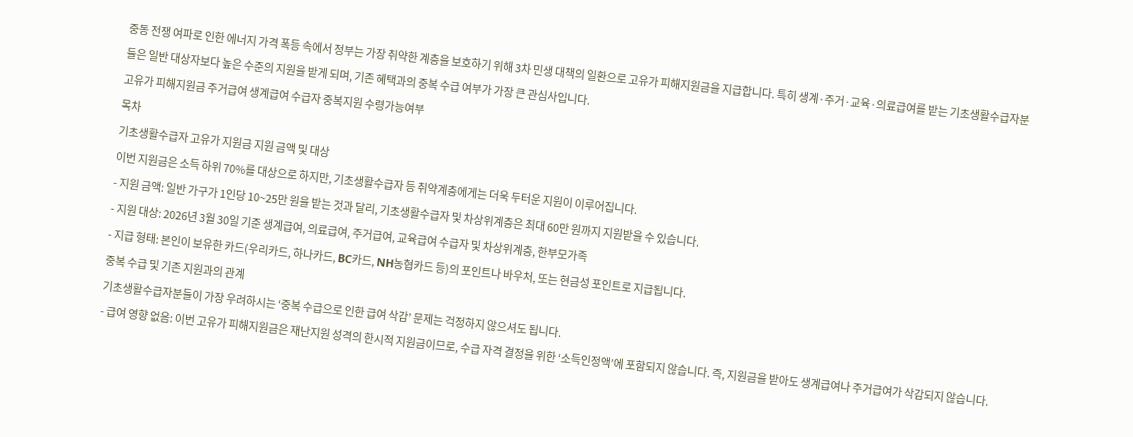중동 전쟁 여파로 인한 에너지 가격 폭등 속에서 정부는 가장 취약한 계층을 보호하기 위해 3차 민생 대책의 일환으로 고유가 피해지원금을 지급합니다. 특히 생계·주거·교육·의료급여를 받는 기초생활수급자분들은 일반 대상자보다 높은 수준의 지원을 받게 되며, 기존 혜택과의 중복 수급 여부가 가장 큰 관심사입니다.
고유가 피해지원금 주거급여 생계급여 수급자 중복지원 수령가능여부
목차
기초생활수급자 고유가 지원금 지원 금액 및 대상
이번 지원금은 소득 하위 70%를 대상으로 하지만, 기초생활수급자 등 취약계층에게는 더욱 두터운 지원이 이루어집니다.
- 지원 금액: 일반 가구가 1인당 10~25만 원을 받는 것과 달리, 기초생활수급자 및 차상위계층은 최대 60만 원까지 지원받을 수 있습니다.
- 지원 대상: 2026년 3월 30일 기준 생계급여, 의료급여, 주거급여, 교육급여 수급자 및 차상위계층, 한부모가족
- 지급 형태: 본인이 보유한 카드(우리카드, 하나카드, BC카드, NH농협카드 등)의 포인트나 바우처, 또는 현금성 포인트로 지급됩니다.
중복 수급 및 기존 지원과의 관계
기초생활수급자분들이 가장 우려하시는 ‘중복 수급으로 인한 급여 삭감’ 문제는 걱정하지 않으셔도 됩니다.
- 급여 영향 없음: 이번 고유가 피해지원금은 재난지원 성격의 한시적 지원금이므로, 수급 자격 결정을 위한 ‘소득인정액’에 포함되지 않습니다. 즉, 지원금을 받아도 생계급여나 주거급여가 삭감되지 않습니다.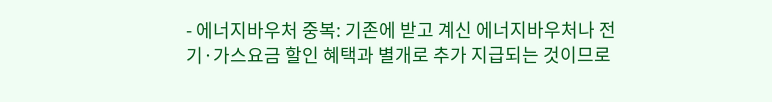- 에너지바우처 중복: 기존에 받고 계신 에너지바우처나 전기·가스요금 할인 혜택과 별개로 추가 지급되는 것이므로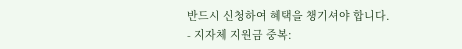반드시 신청하여 혜택을 챙기셔야 합니다.
- 지자체 지원금 중복: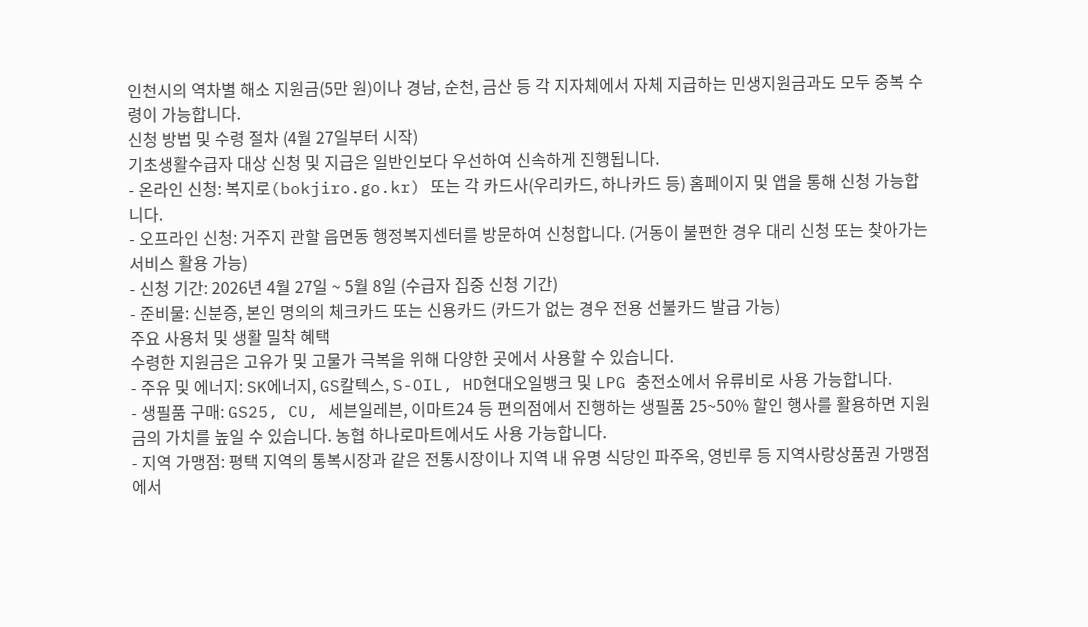인천시의 역차별 해소 지원금(5만 원)이나 경남, 순천, 금산 등 각 지자체에서 자체 지급하는 민생지원금과도 모두 중복 수령이 가능합니다.
신청 방법 및 수령 절차 (4월 27일부터 시작)
기초생활수급자 대상 신청 및 지급은 일반인보다 우선하여 신속하게 진행됩니다.
- 온라인 신청: 복지로(bokjiro.go.kr) 또는 각 카드사(우리카드, 하나카드 등) 홈페이지 및 앱을 통해 신청 가능합니다.
- 오프라인 신청: 거주지 관할 읍면동 행정복지센터를 방문하여 신청합니다. (거동이 불편한 경우 대리 신청 또는 찾아가는 서비스 활용 가능)
- 신청 기간: 2026년 4월 27일 ~ 5월 8일 (수급자 집중 신청 기간)
- 준비물: 신분증, 본인 명의의 체크카드 또는 신용카드 (카드가 없는 경우 전용 선불카드 발급 가능)
주요 사용처 및 생활 밀착 혜택
수령한 지원금은 고유가 및 고물가 극복을 위해 다양한 곳에서 사용할 수 있습니다.
- 주유 및 에너지: SK에너지, GS칼텍스, S-OIL, HD현대오일뱅크 및 LPG 충전소에서 유류비로 사용 가능합니다.
- 생필품 구매: GS25, CU, 세븐일레븐, 이마트24 등 편의점에서 진행하는 생필품 25~50% 할인 행사를 활용하면 지원금의 가치를 높일 수 있습니다. 농협 하나로마트에서도 사용 가능합니다.
- 지역 가맹점: 평택 지역의 통복시장과 같은 전통시장이나 지역 내 유명 식당인 파주옥, 영빈루 등 지역사랑상품권 가맹점에서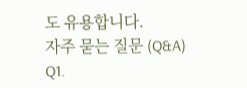도 유용합니다.
자주 묻는 질문 (Q&A)
Q1.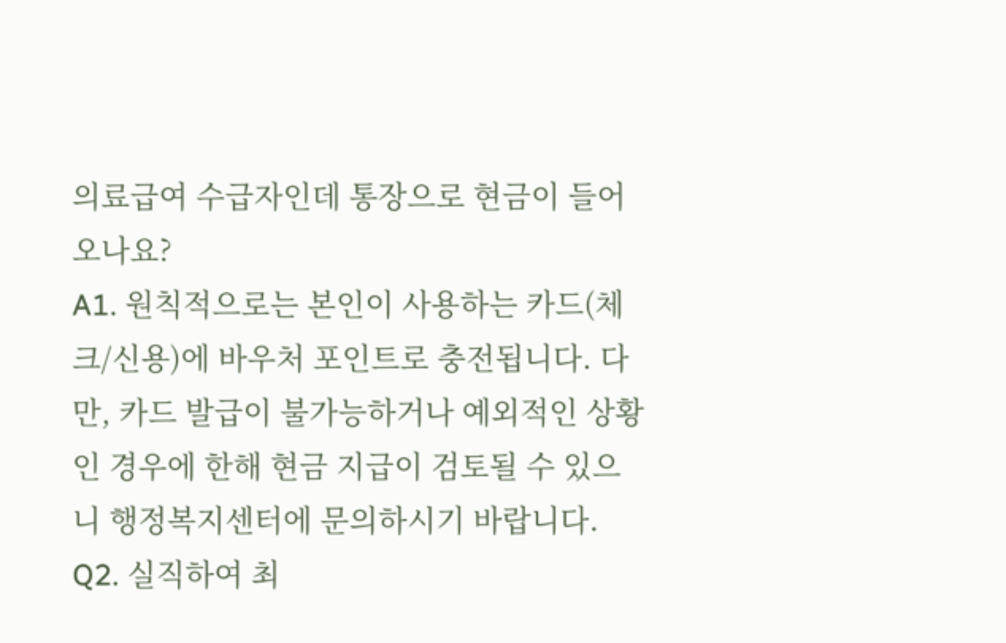의료급여 수급자인데 통장으로 현금이 들어오나요?
A1. 원칙적으로는 본인이 사용하는 카드(체크/신용)에 바우처 포인트로 충전됩니다. 다만, 카드 발급이 불가능하거나 예외적인 상황인 경우에 한해 현금 지급이 검토될 수 있으니 행정복지센터에 문의하시기 바랍니다.
Q2. 실직하여 최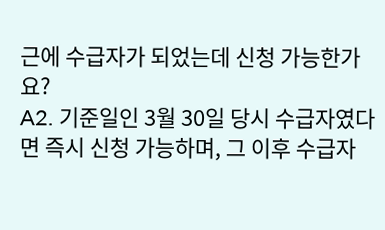근에 수급자가 되었는데 신청 가능한가요?
A2. 기준일인 3월 30일 당시 수급자였다면 즉시 신청 가능하며, 그 이후 수급자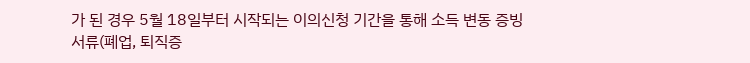가 된 경우 5월 18일부터 시작되는 이의신청 기간을 통해 소득 변동 증빙 서류(폐업, 퇴직증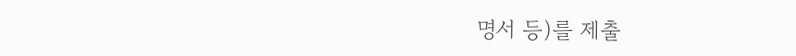명서 등)를 제출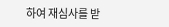하여 재심사를 받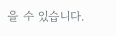을 수 있습니다.